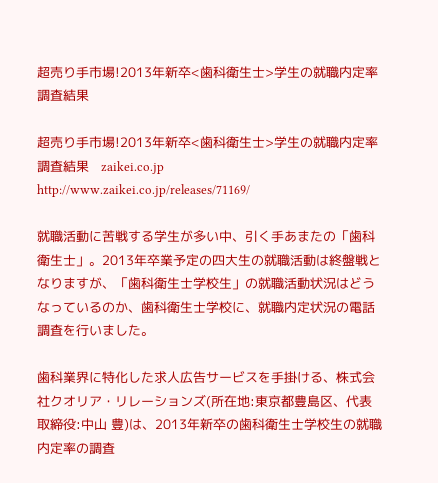超売り手市場!2013年新卒<歯科衛生士>学生の就職内定率調査結果

超売り手市場!2013年新卒<歯科衛生士>学生の就職内定率調査結果   zaikei.co.jp
http://www.zaikei.co.jp/releases/71169/

就職活動に苦戦する学生が多い中、引く手あまたの「歯科衛生士」。2013年卒業予定の四大生の就職活動は終盤戦となりますが、「歯科衛生士学校生」の就職活動状況はどうなっているのか、歯科衛生士学校に、就職内定状況の電話調査を行いました。

歯科業界に特化した求人広告サービスを手掛ける、株式会社クオリア・リレーションズ(所在地:東京都豊島区、代表取締役:中山 豊)は、2013年新卒の歯科衛生士学校生の就職内定率の調査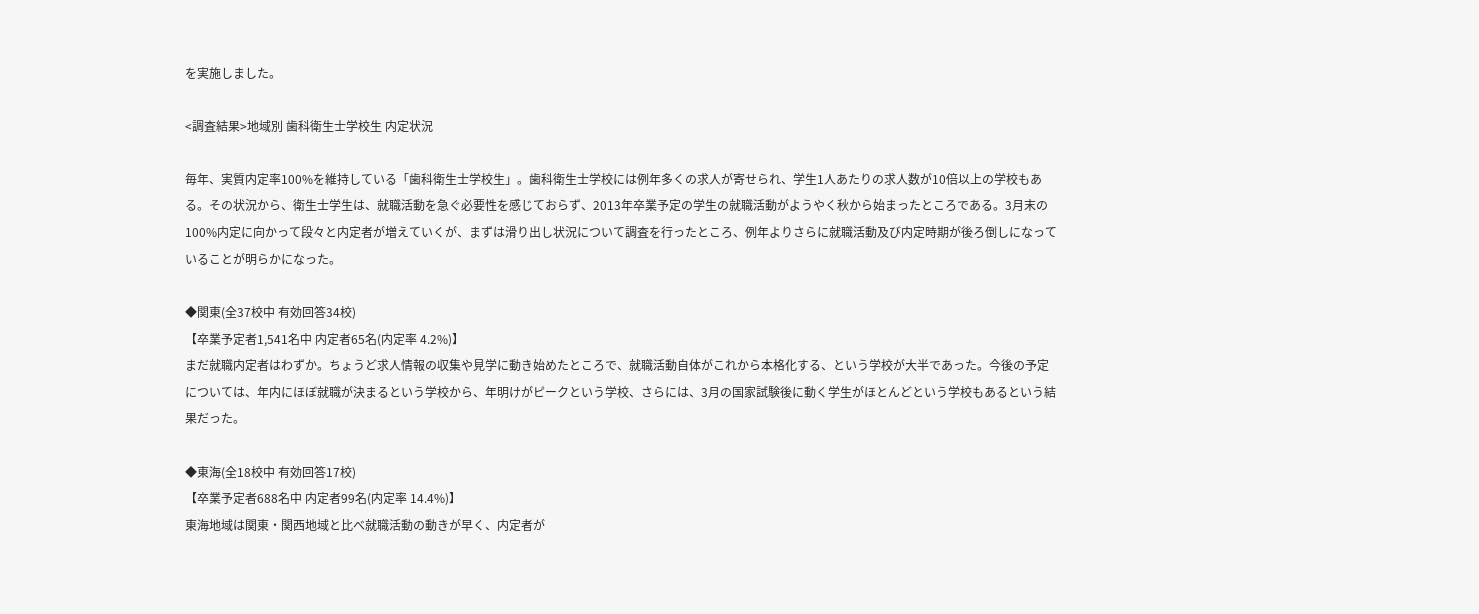を実施しました。

<調査結果>地域別 歯科衛生士学校生 内定状況

毎年、実質内定率100%を維持している「歯科衛生士学校生」。歯科衛生士学校には例年多くの求人が寄せられ、学生1人あたりの求人数が10倍以上の学校もある。その状況から、衛生士学生は、就職活動を急ぐ必要性を感じておらず、2013年卒業予定の学生の就職活動がようやく秋から始まったところである。3月末の100%内定に向かって段々と内定者が増えていくが、まずは滑り出し状況について調査を行ったところ、例年よりさらに就職活動及び内定時期が後ろ倒しになっていることが明らかになった。

◆関東(全37校中 有効回答34校)
【卒業予定者1,541名中 内定者65名(内定率 4.2%)】
まだ就職内定者はわずか。ちょうど求人情報の収集や見学に動き始めたところで、就職活動自体がこれから本格化する、という学校が大半であった。今後の予定については、年内にほぼ就職が決まるという学校から、年明けがピークという学校、さらには、3月の国家試験後に動く学生がほとんどという学校もあるという結果だった。

◆東海(全18校中 有効回答17校)
【卒業予定者688名中 内定者99名(内定率 14.4%)】
東海地域は関東・関西地域と比べ就職活動の動きが早く、内定者が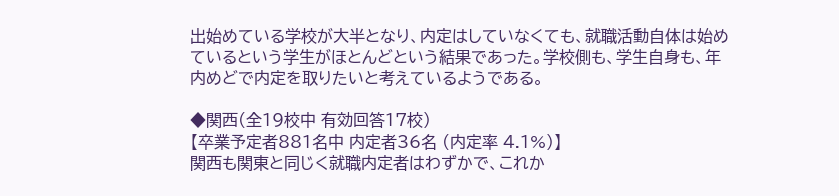出始めている学校が大半となり、内定はしていなくても、就職活動自体は始めているという学生がほとんどという結果であった。学校側も、学生自身も、年内めどで内定を取りたいと考えているようである。

◆関西(全19校中 有効回答17校)
【卒業予定者881名中 内定者36名 (内定率 4.1%)】
関西も関東と同じく就職内定者はわずかで、これか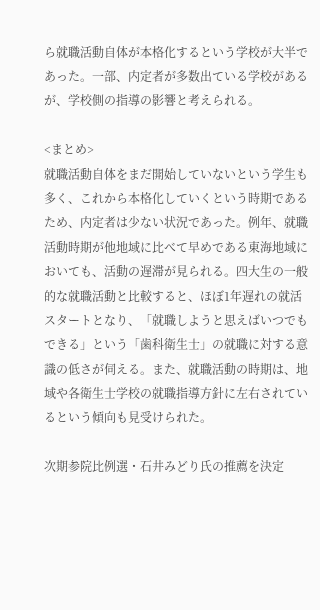ら就職活動自体が本格化するという学校が大半であった。一部、内定者が多数出ている学校があるが、学校側の指導の影響と考えられる。

<まとめ>
就職活動自体をまだ開始していないという学生も多く、これから本格化していくという時期であるため、内定者は少ない状況であった。例年、就職活動時期が他地域に比べて早めである東海地域においても、活動の遅滞が見られる。四大生の一般的な就職活動と比較すると、ほぼ1年遅れの就活スタートとなり、「就職しようと思えばいつでもできる」という「歯科衛生士」の就職に対する意識の低さが伺える。また、就職活動の時期は、地域や各衛生士学校の就職指導方針に左右されているという傾向も見受けられた。

次期参院比例選・石井みどり氏の推薦を決定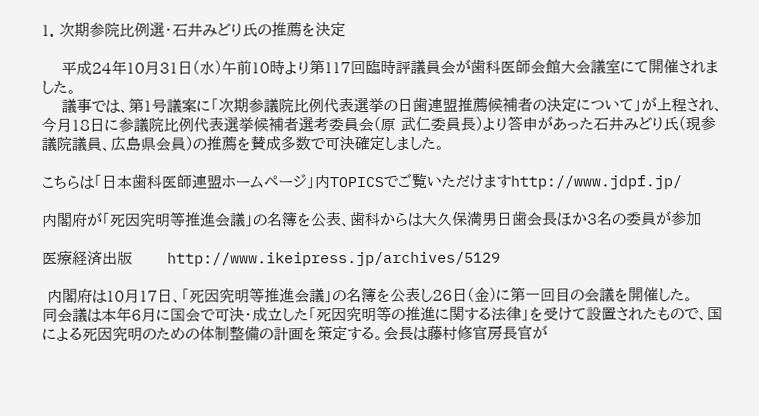1. 次期参院比例選・石井みどり氏の推薦を決定

    平成24年10月31日(水)午前10時より第117回臨時評議員会が歯科医師会館大会議室にて開催されました。
    議事では、第1号議案に「次期参議院比例代表選挙の日歯連盟推薦候補者の決定について」が上程され、今月18日に参議院比例代表選挙候補者選考委員会(原 武仁委員長)より答申があった石井みどり氏(現参議院議員、広島県会員)の推薦を賛成多数で可決確定しました。

こちらは「日本歯科医師連盟ホームページ」内TOPICSでご覧いただけますhttp://www.jdpf.jp/

内閣府が「死因究明等推進会議」の名簿を公表、歯科からは大久保満男日歯会長ほか3名の委員が参加

医療経済出版       http://www.ikeipress.jp/archives/5129

 内閣府は10月17日、「死因究明等推進会議」の名簿を公表し26日(金)に第一回目の会議を開催した。
同会議は本年6月に国会で可決・成立した「死因究明等の推進に関する法律」を受けて設置されたもので、国による死因究明のための体制整備の計画を策定する。会長は藤村修官房長官が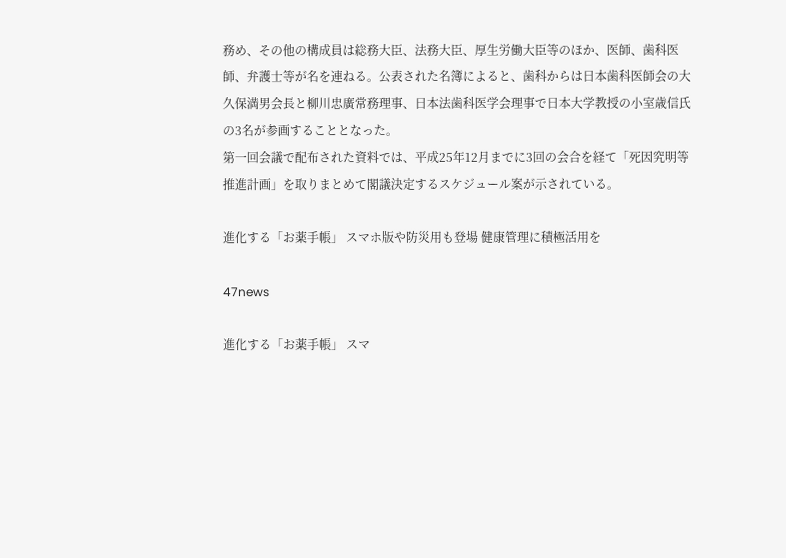務め、その他の構成員は総務大臣、法務大臣、厚生労働大臣等のほか、医師、歯科医師、弁護士等が名を連ねる。公表された名簿によると、歯科からは日本歯科医師会の大久保満男会長と柳川忠廣常務理事、日本法歯科医学会理事で日本大学教授の小室歳信氏の3名が参画することとなった。
第一回会議で配布された資料では、平成25年12月までに3回の会合を経て「死因究明等推進計画」を取りまとめて閣議決定するスケジュール案が示されている。

進化する「お薬手帳」 スマホ版や防災用も登場 健康管理に積極活用を

47news

進化する「お薬手帳」 スマ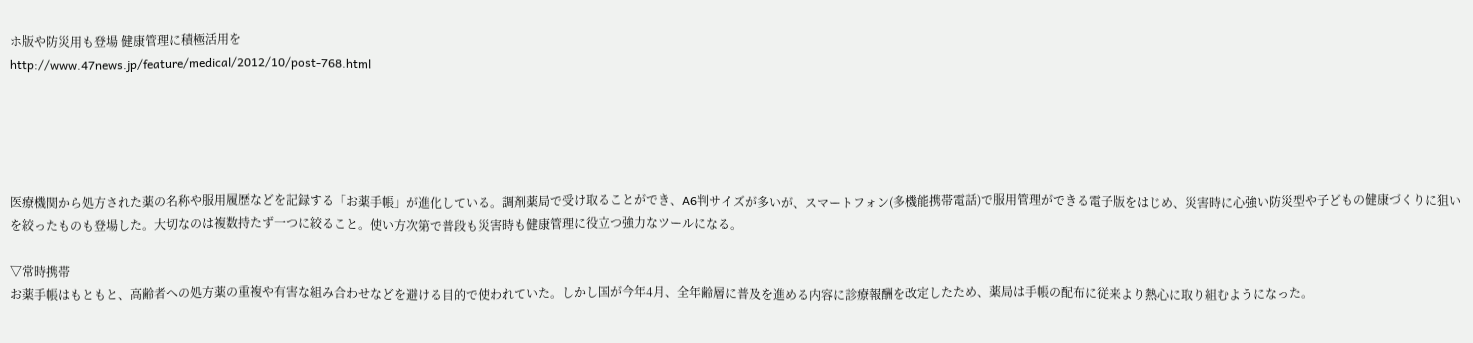ホ版や防災用も登場 健康管理に積極活用を
http://www.47news.jp/feature/medical/2012/10/post-768.html





医療機関から処方された薬の名称や服用履歴などを記録する「お薬手帳」が進化している。調剤薬局で受け取ることができ、A6判サイズが多いが、スマートフォン(多機能携帯電話)で服用管理ができる電子版をはじめ、災害時に心強い防災型や子どもの健康づくりに狙いを絞ったものも登場した。大切なのは複数持たず一つに絞ること。使い方次第で普段も災害時も健康管理に役立つ強力なツールになる。

▽常時携帯
お薬手帳はもともと、高齢者への処方薬の重複や有害な組み合わせなどを避ける目的で使われていた。しかし国が今年4月、全年齢層に普及を進める内容に診療報酬を改定したため、薬局は手帳の配布に従来より熱心に取り組むようになった。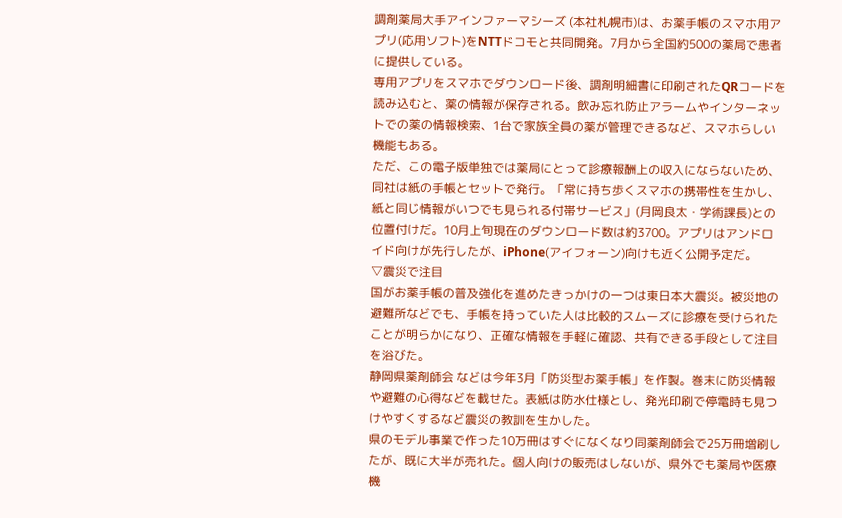調剤薬局大手アインファーマシーズ (本社札幌市)は、お薬手帳のスマホ用アプリ(応用ソフト)をNTTドコモと共同開発。7月から全国約500の薬局で患者に提供している。
専用アプリをスマホでダウンロード後、調剤明細書に印刷されたQRコードを読み込むと、薬の情報が保存される。飲み忘れ防止アラームやインターネットでの薬の情報検索、1台で家族全員の薬が管理できるなど、スマホらしい機能もある。
ただ、この電子版単独では薬局にとって診療報酬上の収入にならないため、同社は紙の手帳とセットで発行。「常に持ち歩くスマホの携帯性を生かし、紙と同じ情報がいつでも見られる付帯サービス」(月岡良太・学術課長)との位置付けだ。10月上旬現在のダウンロード数は約3700。アプリはアンドロイド向けが先行したが、iPhone(アイフォーン)向けも近く公開予定だ。
▽震災で注目
国がお薬手帳の普及強化を進めたきっかけの一つは東日本大震災。被災地の避難所などでも、手帳を持っていた人は比較的スムーズに診療を受けられたことが明らかになり、正確な情報を手軽に確認、共有できる手段として注目を浴びた。
静岡県薬剤師会 などは今年3月「防災型お薬手帳」を作製。巻末に防災情報や避難の心得などを載せた。表紙は防水仕様とし、発光印刷で停電時も見つけやすくするなど震災の教訓を生かした。
県のモデル事業で作った10万冊はすぐになくなり同薬剤師会で25万冊増刷したが、既に大半が売れた。個人向けの販売はしないが、県外でも薬局や医療機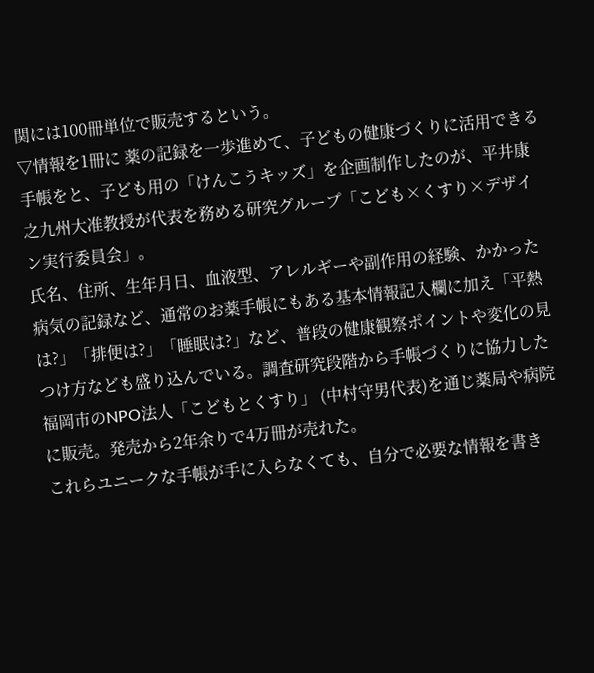関には100冊単位で販売するという。
▽情報を1冊に 薬の記録を一歩進めて、子どもの健康づくりに活用できる手帳をと、子ども用の「けんこうキッズ」を企画制作したのが、平井康之九州大准教授が代表を務める研究グループ「こども×くすり×デザイン実行委員会」。
氏名、住所、生年月日、血液型、アレルギーや副作用の経験、かかった病気の記録など、通常のお薬手帳にもある基本情報記入欄に加え「平熱は?」「排便は?」「睡眠は?」など、普段の健康観察ポイントや変化の見つけ方なども盛り込んでいる。調査研究段階から手帳づくりに協力した福岡市のNPO法人「こどもとくすり」 (中村守男代表)を通じ薬局や病院に販売。発売から2年余りで4万冊が売れた。
これらユニークな手帳が手に入らなくても、自分で必要な情報を書き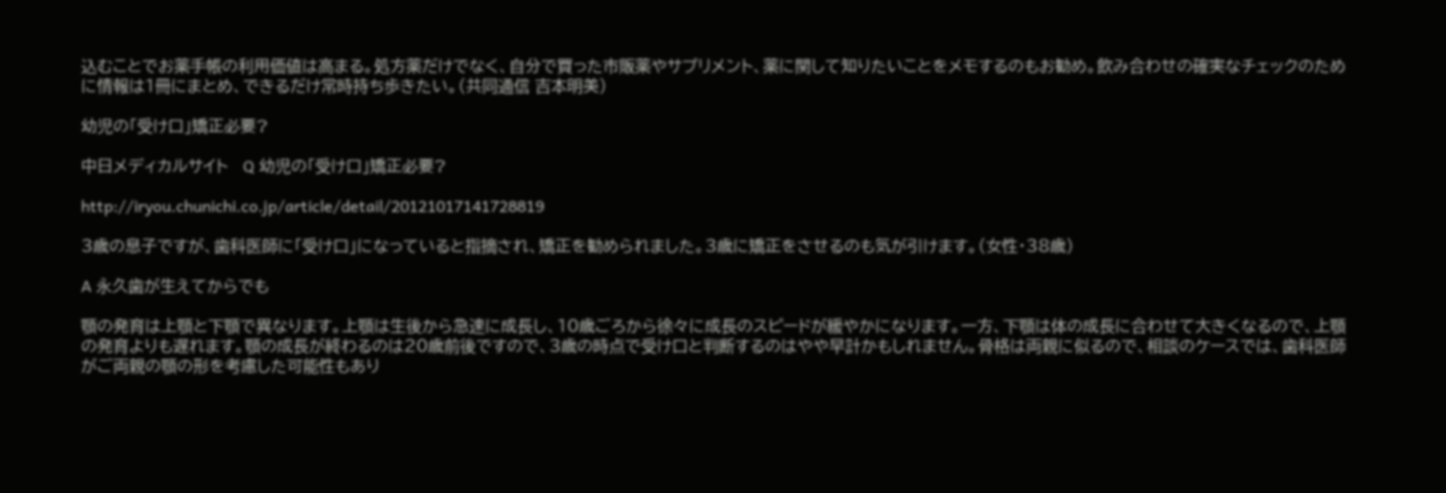込むことでお薬手帳の利用価値は高まる。処方薬だけでなく、自分で買った市販薬やサプリメント、薬に関して知りたいことをメモするのもお勧め。飲み合わせの確実なチェックのために情報は1冊にまとめ、できるだけ常時持ち歩きたい。(共同通信 吉本明美)

幼児の「受け口」矯正必要?

中日メディカルサイト   Q 幼児の「受け口」矯正必要?

http://iryou.chunichi.co.jp/article/detail/20121017141728819

3歳の息子ですが、歯科医師に「受け口」になっていると指摘され、矯正を勧められました。3歳に矯正をさせるのも気が引けます。(女性・38歳)

A 永久歯が生えてからでも

顎の発育は上顎と下顎で異なります。上顎は生後から急速に成長し、10歳ごろから徐々に成長のスピードが緩やかになります。一方、下顎は体の成長に合わせて大きくなるので、上顎の発育よりも遅れます。顎の成長が終わるのは20歳前後ですので、3歳の時点で受け口と判断するのはやや早計かもしれません。骨格は両親に似るので、相談のケースでは、歯科医師がご両親の顎の形を考慮した可能性もあり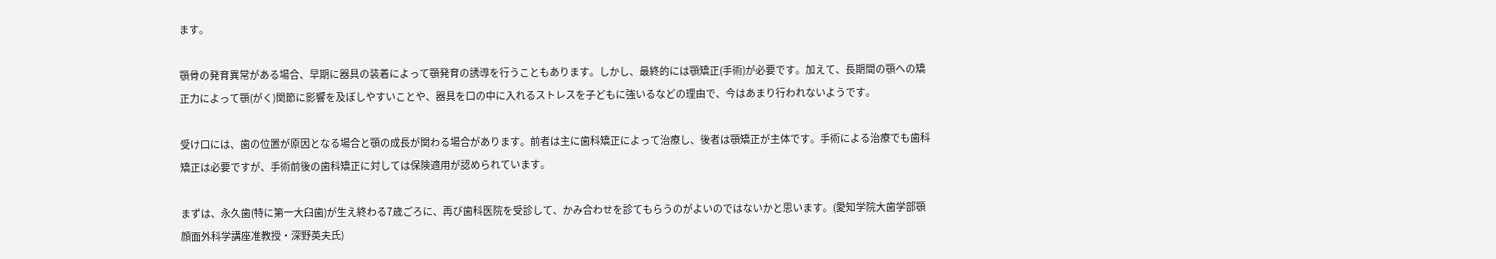ます。

顎骨の発育異常がある場合、早期に器具の装着によって顎発育の誘導を行うこともあります。しかし、最終的には顎矯正(手術)が必要です。加えて、長期間の顎への矯正力によって顎(がく)関節に影響を及ぼしやすいことや、器具を口の中に入れるストレスを子どもに強いるなどの理由で、今はあまり行われないようです。

受け口には、歯の位置が原因となる場合と顎の成長が関わる場合があります。前者は主に歯科矯正によって治療し、後者は顎矯正が主体です。手術による治療でも歯科矯正は必要ですが、手術前後の歯科矯正に対しては保険適用が認められています。

まずは、永久歯(特に第一大臼歯)が生え終わる7歳ごろに、再び歯科医院を受診して、かみ合わせを診てもらうのがよいのではないかと思います。(愛知学院大歯学部顎顔面外科学講座准教授・深野英夫氏)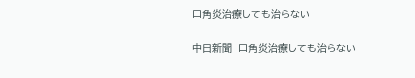口角炎治療しても治らない

中日新聞  口角炎治療しても治らない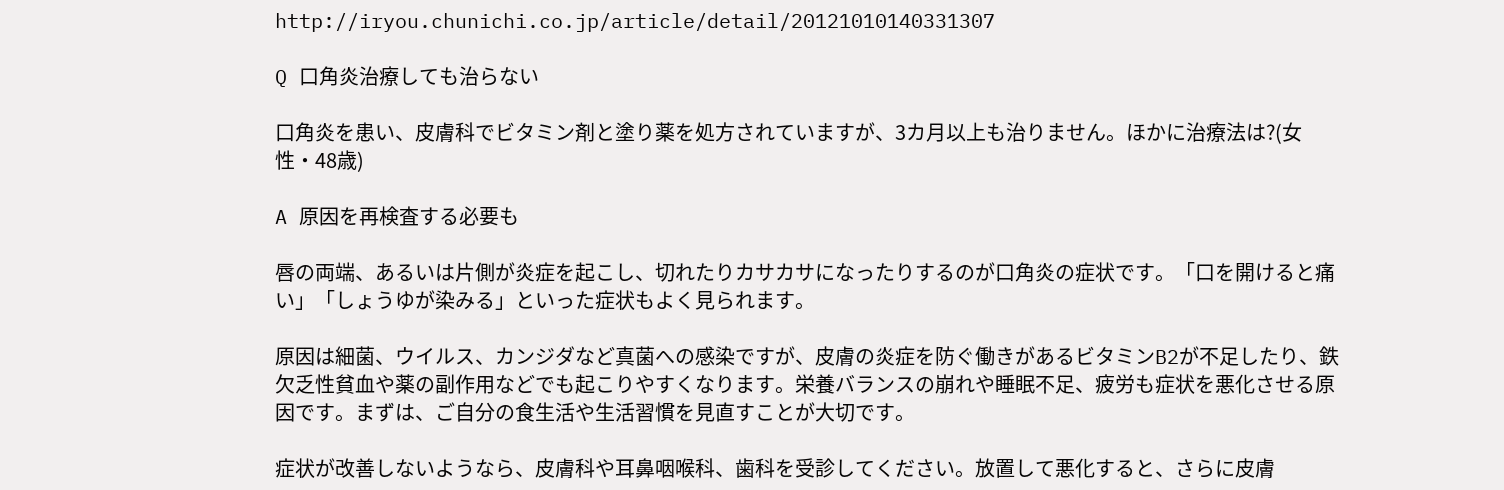http://iryou.chunichi.co.jp/article/detail/20121010140331307

Q 口角炎治療しても治らない

口角炎を患い、皮膚科でビタミン剤と塗り薬を処方されていますが、3カ月以上も治りません。ほかに治療法は?(女性・48歳)

A 原因を再検査する必要も

唇の両端、あるいは片側が炎症を起こし、切れたりカサカサになったりするのが口角炎の症状です。「口を開けると痛い」「しょうゆが染みる」といった症状もよく見られます。

原因は細菌、ウイルス、カンジダなど真菌への感染ですが、皮膚の炎症を防ぐ働きがあるビタミンB2が不足したり、鉄欠乏性貧血や薬の副作用などでも起こりやすくなります。栄養バランスの崩れや睡眠不足、疲労も症状を悪化させる原因です。まずは、ご自分の食生活や生活習慣を見直すことが大切です。

症状が改善しないようなら、皮膚科や耳鼻咽喉科、歯科を受診してください。放置して悪化すると、さらに皮膚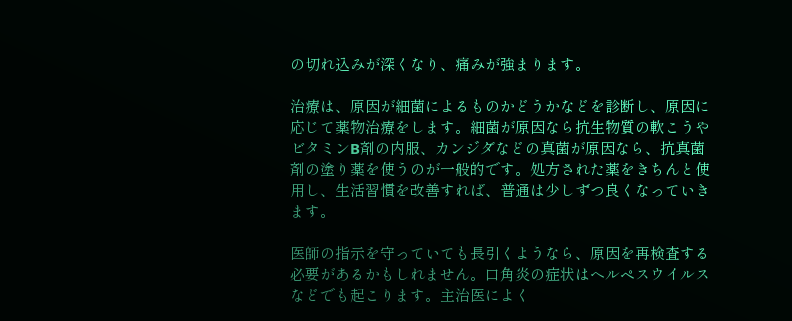の切れ込みが深くなり、痛みが強まります。

治療は、原因が細菌によるものかどうかなどを診断し、原因に応じて薬物治療をします。細菌が原因なら抗生物質の軟こうやビタミンB剤の内服、カンジダなどの真菌が原因なら、抗真菌剤の塗り薬を使うのが一般的です。処方された薬をきちんと使用し、生活習慣を改善すれば、普通は少しずつ良くなっていきます。

医師の指示を守っていても長引くようなら、原因を再検査する必要があるかもしれません。口角炎の症状はヘルペスウイルスなどでも起こります。主治医によく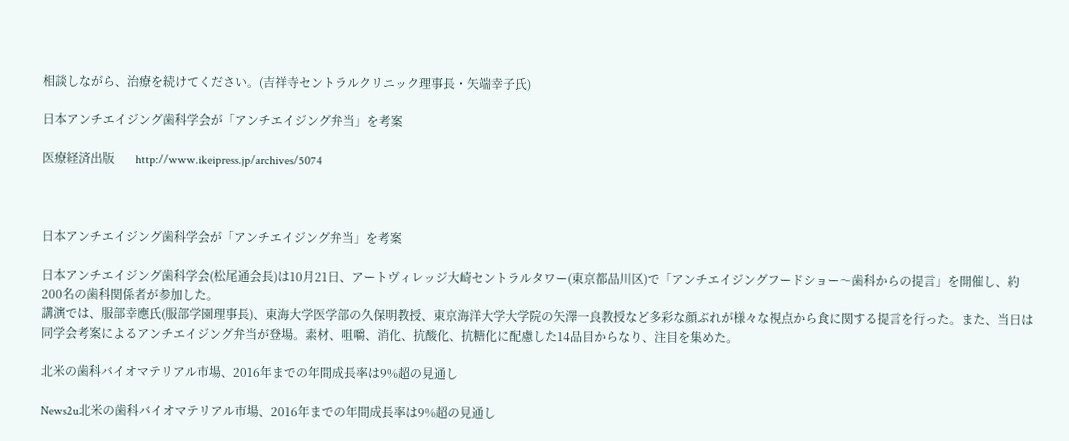相談しながら、治療を続けてください。(吉祥寺セントラルクリニック理事長・矢端幸子氏)

日本アンチエイジング歯科学会が「アンチエイジング弁当」を考案

医療経済出版       http://www.ikeipress.jp/archives/5074



日本アンチエイジング歯科学会が「アンチエイジング弁当」を考案

日本アンチエイジング歯科学会(松尾通会長)は10月21日、アートヴィレッジ大崎セントラルタワー(東京都品川区)で「アンチエイジングフードショー〜歯科からの提言」を開催し、約200名の歯科関係者が参加した。
講演では、服部幸應氏(服部学園理事長)、東海大学医学部の久保明教授、東京海洋大学大学院の矢澤一良教授など多彩な顔ぶれが様々な視点から食に関する提言を行った。また、当日は同学会考案によるアンチエイジング弁当が登場。素材、咀嚼、消化、抗酸化、抗糖化に配慮した14品目からなり、注目を集めた。

北米の歯科バイオマテリアル市場、2016年までの年間成長率は9%超の見通し

News2u北米の歯科バイオマテリアル市場、2016年までの年間成長率は9%超の見通し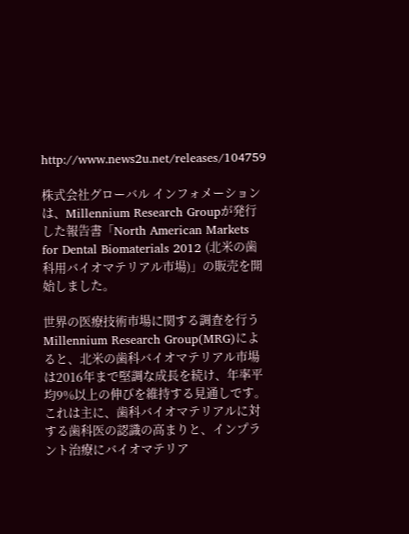http://www.news2u.net/releases/104759

株式会社グローバル インフォメーションは、Millennium Research Groupが発行した報告書「North American Markets for Dental Biomaterials 2012 (北米の歯科用バイオマテリアル市場)」の販売を開始しました。

世界の医療技術市場に関する調査を行うMillennium Research Group(MRG)によると、北米の歯科バイオマテリアル市場は2016年まで堅調な成長を続け、年率平均9%以上の伸びを維持する見通しです。これは主に、歯科バイオマテリアルに対する歯科医の認識の高まりと、インプラント治療にバイオマテリア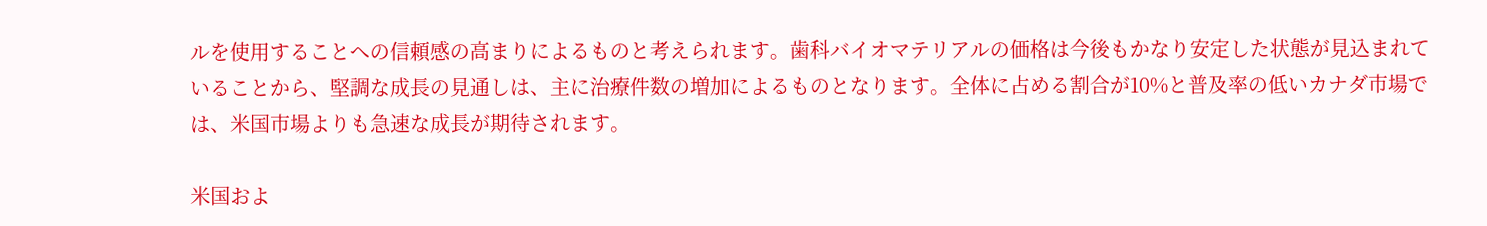ルを使用することへの信頼感の高まりによるものと考えられます。歯科バイオマテリアルの価格は今後もかなり安定した状態が見込まれていることから、堅調な成長の見通しは、主に治療件数の増加によるものとなります。全体に占める割合が10%と普及率の低いカナダ市場では、米国市場よりも急速な成長が期待されます。

米国およ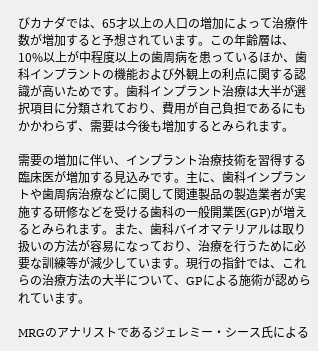びカナダでは、65才以上の人口の増加によって治療件数が増加すると予想されています。この年齢層は、10%以上が中程度以上の歯周病を患っているほか、歯科インプラントの機能および外観上の利点に関する認識が高いためです。歯科インプラント治療は大半が選択項目に分類されており、費用が自己負担であるにもかかわらず、需要は今後も増加するとみられます。

需要の増加に伴い、インプラント治療技術を習得する臨床医が増加する見込みです。主に、歯科インプラントや歯周病治療などに関して関連製品の製造業者が実施する研修などを受ける歯科の一般開業医(GP)が増えるとみられます。また、歯科バイオマテリアルは取り扱いの方法が容易になっており、治療を行うために必要な訓練等が減少しています。現行の指針では、これらの治療方法の大半について、GPによる施術が認められています。

MRGのアナリストであるジェレミー・シース氏による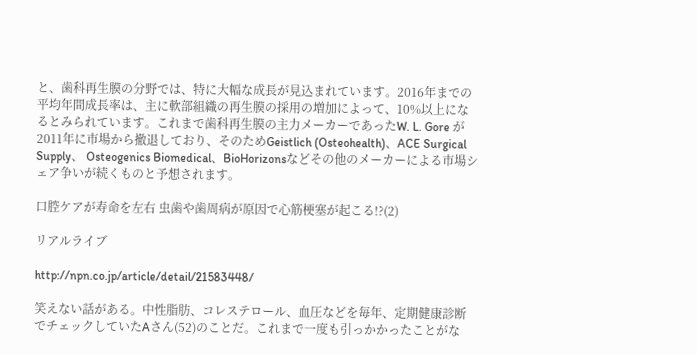と、歯科再生膜の分野では、特に大幅な成長が見込まれています。2016年までの平均年間成長率は、主に軟部組織の再生膜の採用の増加によって、10%以上になるとみられています。これまで歯科再生膜の主力メーカーであったW. L. Gore が2011年に市場から撤退しており、そのためGeistlich (Osteohealth)、ACE Surgical Supply、 Osteogenics Biomedical、BioHorizonsなどその他のメーカーによる市場シェア争いが続くものと予想されます。

口腔ケアが寿命を左右 虫歯や歯周病が原因で心筋梗塞が起こる!?(2)

リアルライブ

http://npn.co.jp/article/detail/21583448/

笑えない話がある。中性脂肪、コレステロール、血圧などを毎年、定期健康診断でチェックしていたAさん(52)のことだ。これまで一度も引っかかったことがな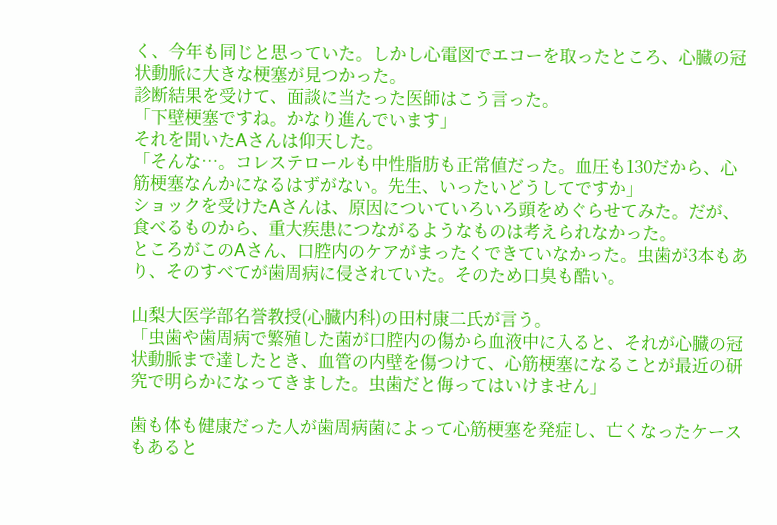く、今年も同じと思っていた。しかし心電図でエコーを取ったところ、心臓の冠状動脈に大きな梗塞が見つかった。
診断結果を受けて、面談に当たった医師はこう言った。
「下壁梗塞ですね。かなり進んでいます」
それを聞いたAさんは仰天した。
「そんな…。コレステロールも中性脂肪も正常値だった。血圧も130だから、心筋梗塞なんかになるはずがない。先生、いったいどうしてですか」
ショックを受けたAさんは、原因についていろいろ頭をめぐらせてみた。だが、食べるものから、重大疾患につながるようなものは考えられなかった。
ところがこのAさん、口腔内のケアがまったくできていなかった。虫歯が3本もあり、そのすべてが歯周病に侵されていた。そのため口臭も酷い。

山梨大医学部名誉教授(心臓内科)の田村康二氏が言う。
「虫歯や歯周病で繁殖した菌が口腔内の傷から血液中に入ると、それが心臓の冠状動脈まで達したとき、血管の内壁を傷つけて、心筋梗塞になることが最近の研究で明らかになってきました。虫歯だと侮ってはいけません」

歯も体も健康だった人が歯周病菌によって心筋梗塞を発症し、亡くなったケースもあると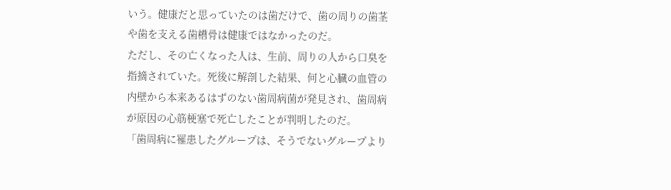いう。健康だと思っていたのは歯だけで、歯の周りの歯茎や歯を支える歯槽骨は健康ではなかったのだ。
ただし、その亡くなった人は、生前、周りの人から口臭を指摘されていた。死後に解剖した結果、何と心臓の血管の内壁から本来あるはずのない歯周病菌が発見され、歯周病が原因の心筋梗塞で死亡したことが判明したのだ。
「歯周病に罹患したグループは、そうでないグループより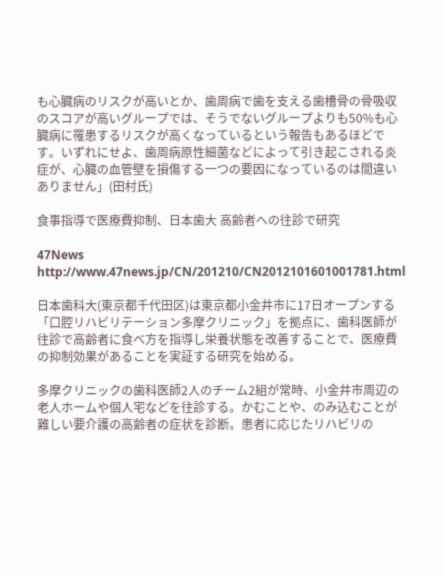も心臓病のリスクが高いとか、歯周病で歯を支える歯槽骨の骨吸収のスコアが高いグループでは、そうでないグループよりも50%も心臓病に罹患するリスクが高くなっているという報告もあるほどです。いずれにせよ、歯周病原性細菌などによって引き起こされる炎症が、心臓の血管壁を損傷する一つの要因になっているのは間違いありません」(田村氏)

食事指導で医療費抑制、日本歯大 高齢者への往診で研究

47News     http://www.47news.jp/CN/201210/CN2012101601001781.html

日本歯科大(東京都千代田区)は東京都小金井市に17日オープンする「口腔リハビリテーション多摩クリニック」を拠点に、歯科医師が往診で高齢者に食べ方を指導し栄養状態を改善することで、医療費の抑制効果があることを実証する研究を始める。

多摩クリニックの歯科医師2人のチーム2組が常時、小金井市周辺の老人ホームや個人宅などを往診する。かむことや、のみ込むことが難しい要介護の高齢者の症状を診断。患者に応じたリハビリの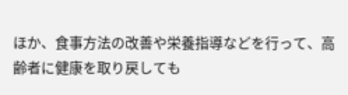ほか、食事方法の改善や栄養指導などを行って、高齢者に健康を取り戻しても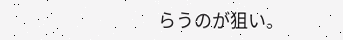らうのが狙い。